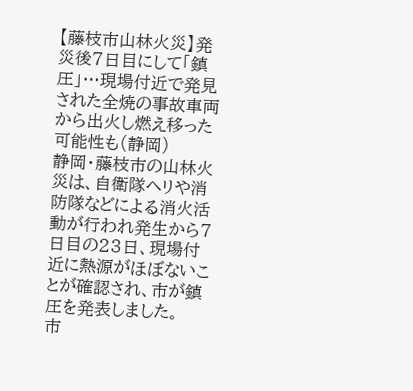【藤枝市山林火災】発災後7日目にして「鎮圧」…現場付近で発見された全焼の事故車両から出火し燃え移った可能性も(静岡)
静岡・藤枝市の山林火災は、自衛隊ヘリや消防隊などによる消火活動が行われ発生から7日目の23日、現場付近に熱源がほぼないことが確認され、市が鎮圧を発表しました。
市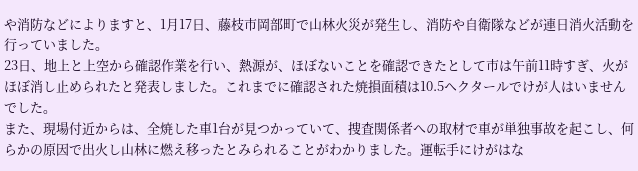や消防などによりますと、1月17日、藤枝市岡部町で山林火災が発生し、消防や自衛隊などが連日消火活動を行っていました。
23日、地上と上空から確認作業を行い、熱源が、ほぼないことを確認できたとして市は午前11時すぎ、火がほぼ消し止められたと発表しました。これまでに確認された焼損面積は10.5ヘクタールでけが人はいませんでした。
また、現場付近からは、全焼した車1台が見つかっていて、捜査関係者への取材で車が単独事故を起こし、何らかの原因で出火し山林に燃え移ったとみられることがわかりました。運転手にけがはな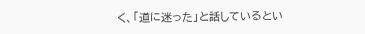く、「道に迷った」と話しているとい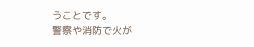うことです。
警察や消防で火が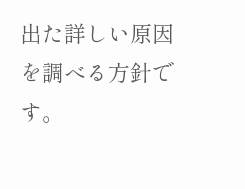出た詳しい原因を調べる方針です。